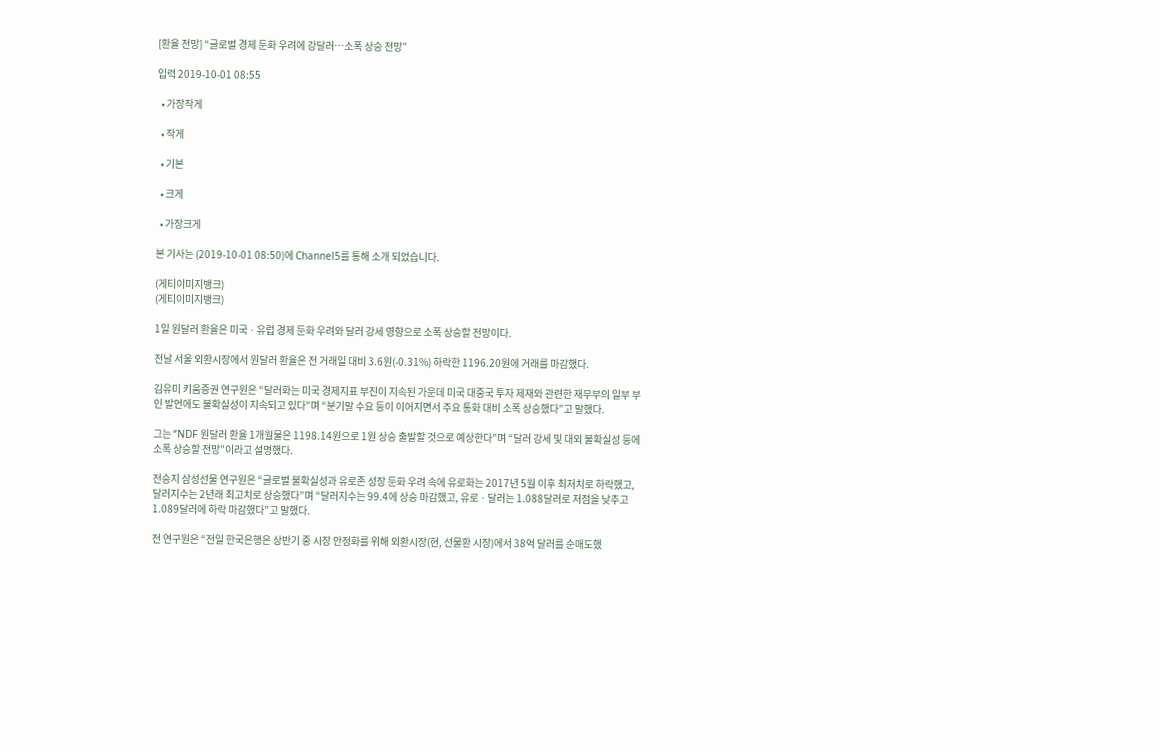[환율 전망] “글로벌 경제 둔화 우려에 강달러…소폭 상승 전망”

입력 2019-10-01 08:55

  • 가장작게

  • 작게

  • 기본

  • 크게

  • 가장크게

본 기사는 (2019-10-01 08:50)에 Channel5를 통해 소개 되었습니다.

(게티이미지뱅크)
(게티이미지뱅크)

1일 원달러 환율은 미국ㆍ유럽 경제 둔화 우려와 달러 강세 영향으로 소폭 상승할 전망이다.

전날 서울 외환시장에서 원달러 환율은 전 거래일 대비 3.6원(-0.31%) 하락한 1196.20원에 거래를 마감했다.

김유미 키움증권 연구원은 “달러화는 미국 경제지표 부진이 지속된 가운데 미국 대중국 투자 제재와 관련한 재무부의 일부 부인 발언에도 불확실성이 지속되고 있다”며 “분기말 수요 등이 이어지면서 주요 통화 대비 소폭 상승했다”고 말했다.

그는 “NDF 원달러 환율 1개월물은 1198.14원으로 1원 상승 출발할 것으로 예상한다”며 “달러 강세 및 대외 불확실성 등에 소폭 상승할 전망”이라고 설명했다.

전승지 삼성선물 연구원은 “글로벌 불확실성과 유로존 성장 둔화 우려 속에 유로화는 2017년 5월 이후 최저치로 하락했고, 달러지수는 2년래 최고치로 상승했다”며 “달러지수는 99.4에 상승 마감했고, 유로ㆍ달러는 1.088달러로 저점을 낮추고 1.089달러에 하락 마감했다”고 말했다.

전 연구원은 “전일 한국은행은 상반기 중 시장 안정화를 위해 외환시장(현, 선물환 시장)에서 38억 달러를 순매도했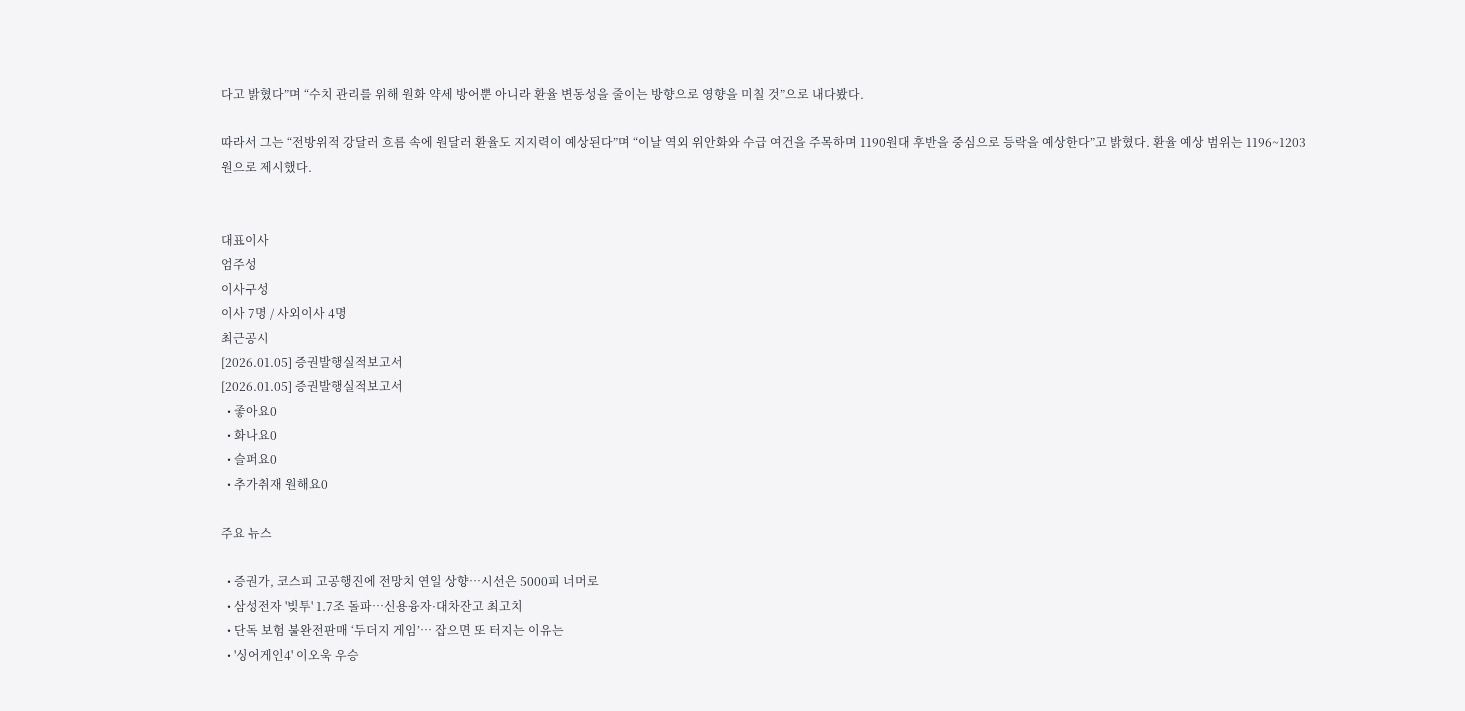다고 밝혔다”며 “수치 관리를 위해 원화 약세 방어뿐 아니라 환율 변동성을 줄이는 방향으로 영향을 미칠 것”으로 내다봤다.

따라서 그는 “전방위적 강달러 흐름 속에 원달러 환율도 지지력이 예상된다”며 “이날 역외 위안화와 수급 여건을 주목하며 1190원대 후반을 중심으로 등락을 예상한다”고 밝혔다. 환율 예상 범위는 1196~1203원으로 제시했다.


대표이사
엄주성
이사구성
이사 7명 / 사외이사 4명
최근공시
[2026.01.05] 증권발행실적보고서
[2026.01.05] 증권발행실적보고서
  • 좋아요0
  • 화나요0
  • 슬퍼요0
  • 추가취재 원해요0

주요 뉴스

  • 증권가, 코스피 고공행진에 전망치 연일 상향⋯시선은 5000피 너머로
  • 삼성전자 '빚투' 1.7조 돌파…신용융자·대차잔고 최고치
  • 단독 보험 불완전판매 ‘두더지 게임’… 잡으면 또 터지는 이유는
  • '싱어게인4' 이오욱 우승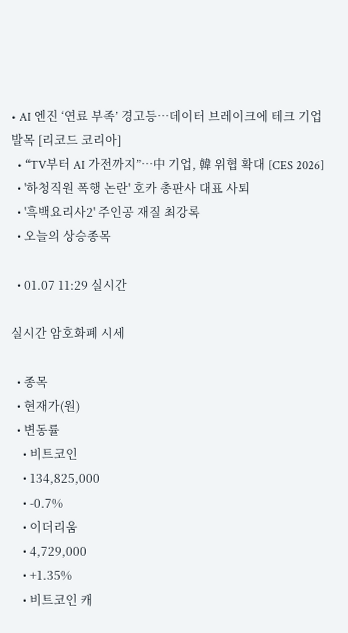• AI 엔진 ‘연료 부족’ 경고등…데이터 브레이크에 테크 기업 발목 [리코드 코리아]
  • “TV부터 AI 가전까지”⋯中 기업, 韓 위협 확대 [CES 2026]
  • '하청직원 폭행 논란' 호카 총판사 대표 사퇴
  • '흑백요리사2' 주인공 재질 최강록
  • 오늘의 상승종목

  • 01.07 11:29 실시간

실시간 암호화폐 시세

  • 종목
  • 현재가(원)
  • 변동률
    • 비트코인
    • 134,825,000
    • -0.7%
    • 이더리움
    • 4,729,000
    • +1.35%
    • 비트코인 캐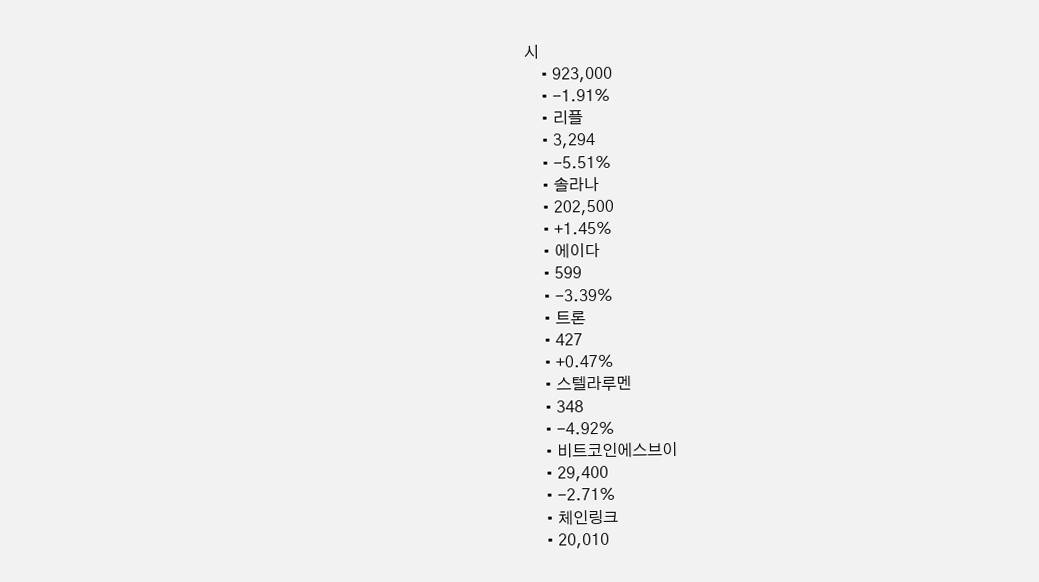시
    • 923,000
    • -1.91%
    • 리플
    • 3,294
    • -5.51%
    • 솔라나
    • 202,500
    • +1.45%
    • 에이다
    • 599
    • -3.39%
    • 트론
    • 427
    • +0.47%
    • 스텔라루멘
    • 348
    • -4.92%
    • 비트코인에스브이
    • 29,400
    • -2.71%
    • 체인링크
    • 20,010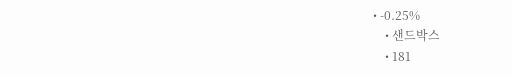• -0.25%
    • 샌드박스
    • 181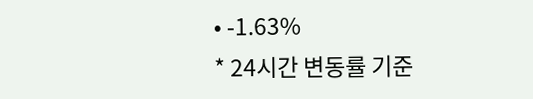• -1.63%
* 24시간 변동률 기준